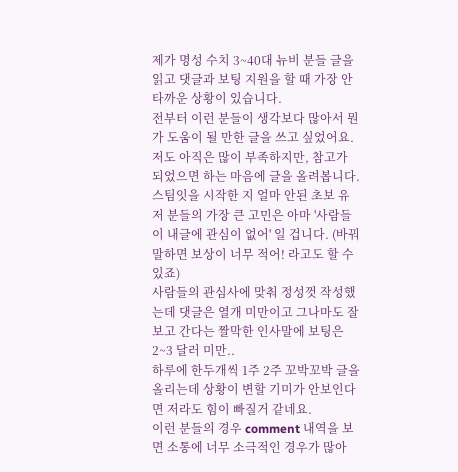제가 명성 수치 3~40대 뉴비 분들 글을 읽고 댓글과 보팅 지원을 할 때 가장 안타까운 상황이 있습니다.
전부터 이런 분들이 생각보다 많아서 뭔가 도움이 될 만한 글을 쓰고 싶었어요.
저도 아직은 많이 부족하지만, 참고가 되었으면 하는 마음에 글을 올려봅니다.
스팀잇을 시작한 지 얼마 안된 초보 유저 분들의 가장 큰 고민은 아마 '사람들이 내글에 관심이 없어' 일 겁니다. (바꿔 말하면 보상이 너무 적어! 라고도 할 수 있죠)
사람들의 관심사에 맞춰 정성껏 작성했는데 댓글은 열개 미만이고 그나마도 잘 보고 간다는 짤막한 인사말에 보팅은 2~3 달러 미만..
하루에 한두개씩 1주 2주 꼬박꼬박 글을 올리는데 상황이 변할 기미가 안보인다면 저라도 힘이 빠질거 같네요.
이런 분들의 경우 comment 내역을 보면 소통에 너무 소극적인 경우가 많아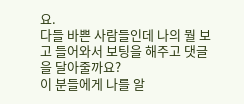요.
다들 바쁜 사람들인데 나의 뭘 보고 들어와서 보팅을 해주고 댓글을 달아줄까요?
이 분들에게 나를 알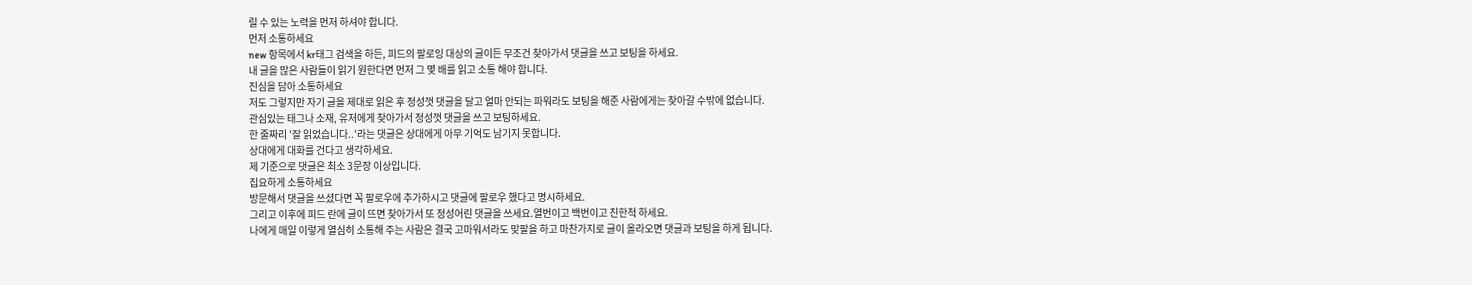릴 수 있는 노력을 먼저 하셔야 합니다.
먼저 소통하세요
new 항목에서 kr태그 검색을 하든, 피드의 팔로잉 대상의 글이든 무조건 찾아가서 댓글을 쓰고 보팅을 하세요.
내 글을 많은 사람들이 읽기 원한다면 먼저 그 몇 배를 읽고 소통 해야 합니다.
진심을 담아 소통하세요
저도 그렇지만 자기 글을 제대로 읽은 후 정성껏 댓글을 달고 얼마 안되는 파워라도 보팅을 해준 사람에게는 찾아갈 수밖에 없습니다.
관심있는 태그나 소재, 유저에게 찾아가서 정성껏 댓글을 쓰고 보팅하세요.
한 줄짜리 '잘 읽었습니다..'라는 댓글은 상대에게 아무 기억도 남기지 못합니다.
상대에게 대화를 건다고 생각하세요.
제 기준으로 댓글은 최소 3문장 이상입니다.
집요하게 소통하세요
방문해서 댓글을 쓰셨다면 꼭 팔로우에 추가하시고 댓글에 팔로우 했다고 명시하세요.
그리고 이후에 피드 란에 글이 뜨면 찾아가서 또 정성어린 댓글을 쓰세요.열번이고 백번이고 친한척 하세요.
나에게 매일 이렇게 열심히 소통해 주는 사람은 결국 고마워서라도 맞팔을 하고 마찬가지로 글이 올라오면 댓글과 보팅을 하게 됩니다.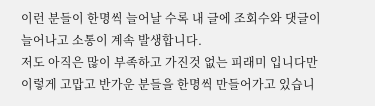이런 분들이 한명씩 늘어날 수록 내 글에 조회수와 댓글이 늘어나고 소통이 계속 발생합니다.
저도 아직은 많이 부족하고 가진것 없는 피래미 입니다만 이렇게 고맙고 반가운 분들을 한명씩 만들어가고 있습니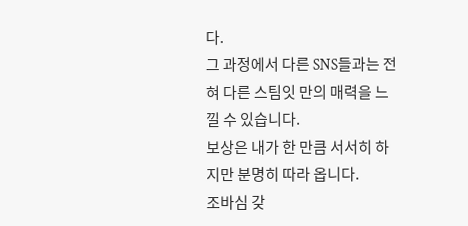다.
그 과정에서 다른 SNS들과는 전혀 다른 스팀잇 만의 매력을 느낄 수 있습니다.
보상은 내가 한 만큼 서서히 하지만 분명히 따라 옵니다.
조바심 갖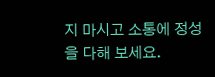지 마시고 소통에 정성을 다해 보세요.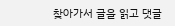찾아가서 글을 읽고 댓글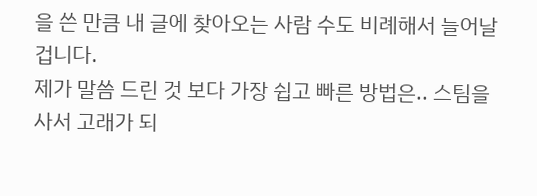을 쓴 만큼 내 글에 찾아오는 사람 수도 비례해서 늘어날 겁니다.
제가 말씀 드린 것 보다 가장 쉽고 빠른 방법은.. 스팀을 사서 고래가 되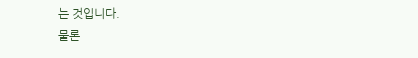는 것입니다.
물론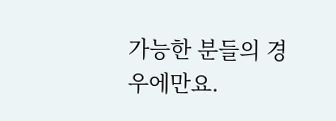가능한 분들의 경우에만요.